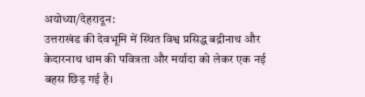अयोध्या/देहरादून:
उत्तराखंड की देवभूमि में स्थित विश्व प्रसिद्ध बद्रीनाथ और केदारनाथ धाम की पवित्रता और मर्यादा को लेकर एक नई बहस छिड़ गई है।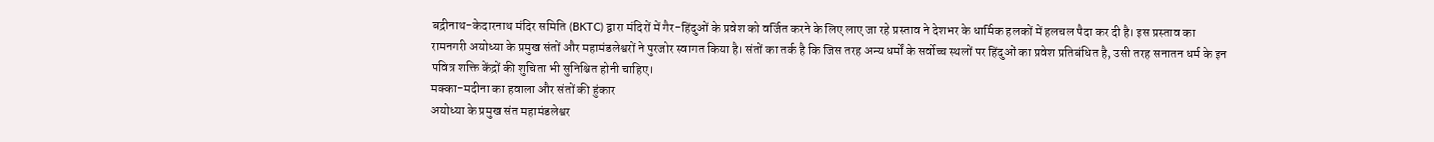बद्रीनाथ-केदारनाथ मंदिर समिति (BKTC) द्वारा मंदिरों में गैर-हिंदुओं के प्रवेश को वर्जित करने के लिए लाए जा रहे प्रस्ताव ने देशभर के धार्मिक हलकों में हलचल पैदा कर दी है। इस प्रस्ताव का रामनगरी अयोध्या के प्रमुख संतों और महामंडलेश्वरों ने पुरजोर स्वागत किया है। संतों का तर्क है कि जिस तरह अन्य धर्मों के सर्वोच्च स्थलों पर हिंदुओं का प्रवेश प्रतिबंधित है, उसी तरह सनातन धर्म के इन पवित्र शक्ति केंद्रों की शुचिता भी सुनिश्चित होनी चाहिए।
मक्का-मदीना का हवाला और संतों की हुंकार
अयोध्या के प्रमुख संत महामंडलेश्वर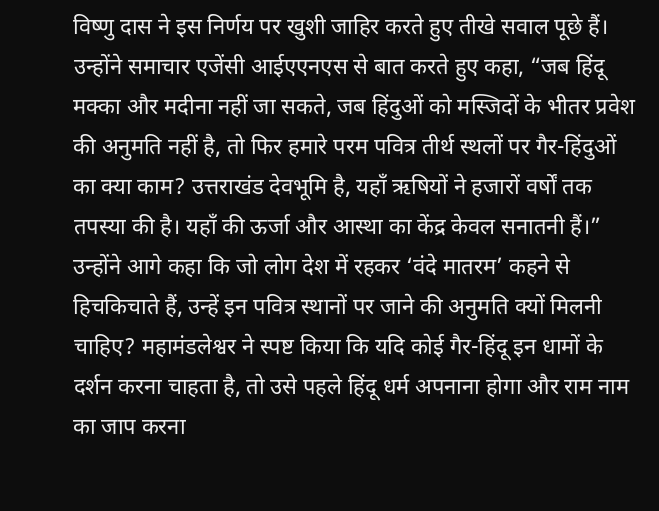विष्णु दास ने इस निर्णय पर खुशी जाहिर करते हुए तीखे सवाल पूछे हैं। उन्होंने समाचार एजेंसी आईएएनएस से बात करते हुए कहा, “जब हिंदू मक्का और मदीना नहीं जा सकते, जब हिंदुओं को मस्जिदों के भीतर प्रवेश की अनुमति नहीं है, तो फिर हमारे परम पवित्र तीर्थ स्थलों पर गैर-हिंदुओं का क्या काम? उत्तराखंड देवभूमि है, यहाँ ऋषियों ने हजारों वर्षों तक तपस्या की है। यहाँ की ऊर्जा और आस्था का केंद्र केवल सनातनी हैं।”
उन्होंने आगे कहा कि जो लोग देश में रहकर ‘वंदे मातरम’ कहने से हिचकिचाते हैं, उन्हें इन पवित्र स्थानों पर जाने की अनुमति क्यों मिलनी चाहिए? महामंडलेश्वर ने स्पष्ट किया कि यदि कोई गैर-हिंदू इन धामों के दर्शन करना चाहता है, तो उसे पहले हिंदू धर्म अपनाना होगा और राम नाम का जाप करना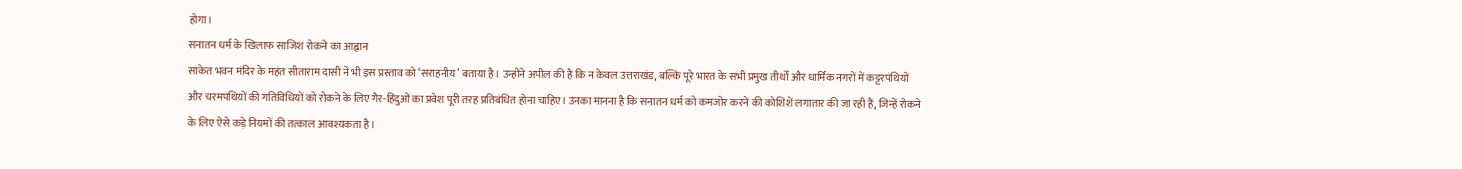होगा।
सनातन धर्म के खिलाफ साजिश रोकने का आह्वान
साकेत भवन मंदिर के महंत सीताराम दासी ने भी इस प्रस्ताव को ‘सराहनीय’ बताया है। उन्होंने अपील की है कि न केवल उत्तराखंड, बल्कि पूरे भारत के सभी प्रमुख तीर्थों और धार्मिक नगरों में कट्टरपंथियों और चरमपंथियों की गतिविधियों को रोकने के लिए गैर-हिंदुओं का प्रवेश पूरी तरह प्रतिबंधित होना चाहिए। उनका मानना है कि सनातन धर्म को कमजोर करने की कोशिशें लगातार की जा रही हैं, जिन्हें रोकने के लिए ऐसे कड़े नियमों की तत्काल आवश्यकता है।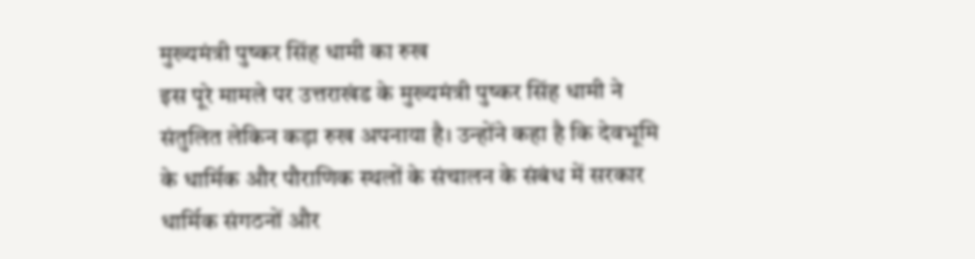मुख्यमंत्री पुष्कर सिंह धामी का रुख
इस पूरे मामले पर उत्तराखंड के मुख्यमंत्री पुष्कर सिंह धामी ने संतुलित लेकिन कड़ा रुख अपनाया है। उन्होंने कहा है कि देवभूमि के धार्मिक और पौराणिक स्थलों के संचालन के संबंध में सरकार धार्मिक संगठनों और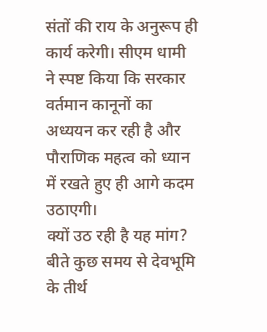संतों की राय के अनुरूप ही कार्य करेगी। सीएम धामी ने स्पष्ट किया कि सरकार वर्तमान कानूनों का अध्ययन कर रही है और पौराणिक महत्व को ध्यान में रखते हुए ही आगे कदम उठाएगी।
क्यों उठ रही है यह मांग?
बीते कुछ समय से देवभूमि के तीर्थ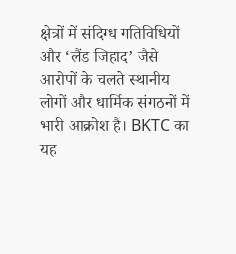क्षेत्रों में संदिग्ध गतिविधियों और ‘लैंड जिहाद’ जैसे आरोपों के चलते स्थानीय लोगों और धार्मिक संगठनों में भारी आक्रोश है। BKTC का यह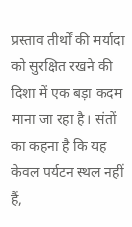प्रस्ताव तीर्थों की मर्यादा को सुरक्षित रखने की दिशा में एक बड़ा कदम माना जा रहा है। संतों का कहना है कि यह केवल पर्यटन स्थल नहीं हैं,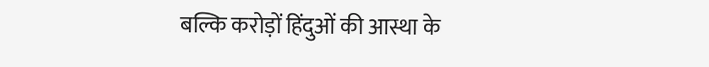बल्कि करोड़ों हिंदुओं की आस्था के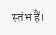स्तंभ हैं।